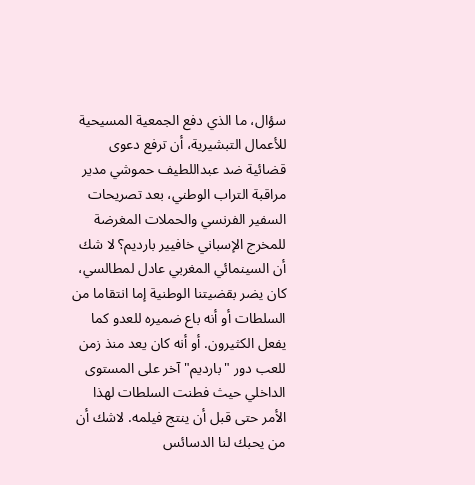سؤال، ما الذي دفع الجمعية المسيحية للأعمال التبشيرية، أن ترفع دعوى قضائية ضد عبداللطيف حموشي مدير مراقبة التراب الوطني، بعد تصريحات السفير الفرنسي والحملات المغرضة للمخرج الإسباني خافيير بارديم؟ لا شك أن السينمائي المغربي عادل لمطالسي، كان يضر بقضيتنا الوطنية إما انتقاما من السلطات أو أنه باع ضميره للعدو كما يفعل الكثيرون. أو أنه كان يعد منذ زمن للعب دور "بارديم" آخر على المستوى الداخلي حيث فطنت السلطات لهذا الأمر حتى قبل أن ينتج فيلمه. لاشك أن من يحبك لنا الدسائس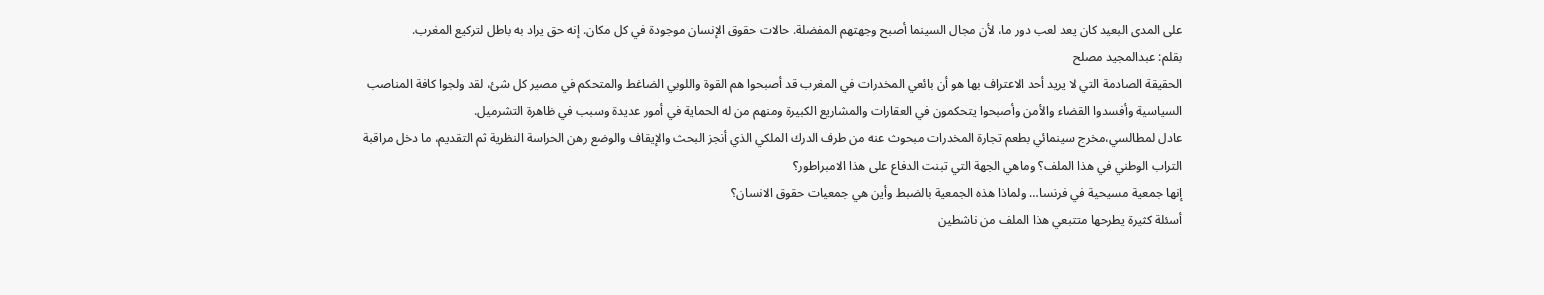على المدى البعيد كان يعد لعب دور ما، لأن مجال السينما أصبح وجهتهم المفضلة. حالات حقوق الإنسان موجودة في كل مكان. إنه حق يراد به باطل لتركيع المغرب.
بقلم: عبدالمجيد مصلح
الحقيقة الصادمة التي لا يريد أحد الاعتراف بها هو أن بائعي المخدرات في المغرب قد أصبحوا هم القوة واللوبي الضاغط والمتحكم في مصير كل شئ، لقد ولجوا كافة المناصب السياسية وأفسدوا القضاء والأمن وأصبحوا يتحكمون في العقارات والمشاريع الكبيرة ومنهم من له الحماية في أمور عديدة وسبب في ظاهرة التشرميل.
عادل لمطالسي،مخرج سينمائي بطعم تجارة المخدرات مبحوث عنه من طرف الدرك الملكي الذي أنجز البحث والإيقاف والوضع رهن الحراسة النظرية ثم التقديم، ما دخل مراقبة التراب الوطني في هذا الملف؟ وماهي الجهة التي تبنت الدفاع على هذا الامبراطور؟
إنها جمعية مسيحية في فرنسا… ولماذا هذه الجمعية بالضبط وأين هي جمعيات حقوق الانسان؟
أسئلة كثيرة يطرحها متتبعي هذا الملف من ناشطين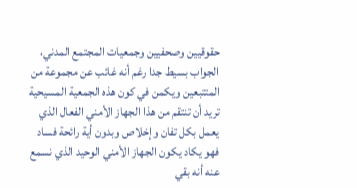حقوقيين وصحفيين وجمعيات المجتمع المدني، الجواب بسيط جدا رغم أنه غائب عن مجموعة من المتتبعين ويكمن في كون هذه الجمعية المسيحية تريد أن تنتقم من هذا الجهاز الأمني الفعال الذي يعمل بكل تفان وإخلاص وبدون أية رائحة فساد فهو يكاد يكون الجهاز الأمني الوحيد الذي نسمع عنه أنه بقي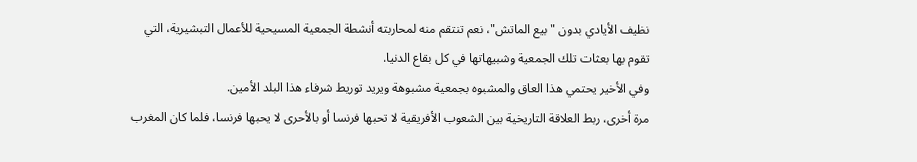نظيف الأيادي بدون "بيع الماتش"، نعم تنتقم منه لمحاربته أنشطة الجمعية المسيحية للأعمال التبشيرية، التي تقوم بها بعثات تلك الجمعية وشبيهاتها في كل بقاع الدنيا.
وفي الأخير يحتمي هذا العاق والمشبوه بجمعية مشبوهة ويريد توريط شرفاء هذا البلد الأمين.
مرة أخرى، ربط العلاقة التاريخية بين الشعوب الأفريقية لا تحبها فرنسا أو بالأحرى لا يحبها فرنسا، فلما كان المغرب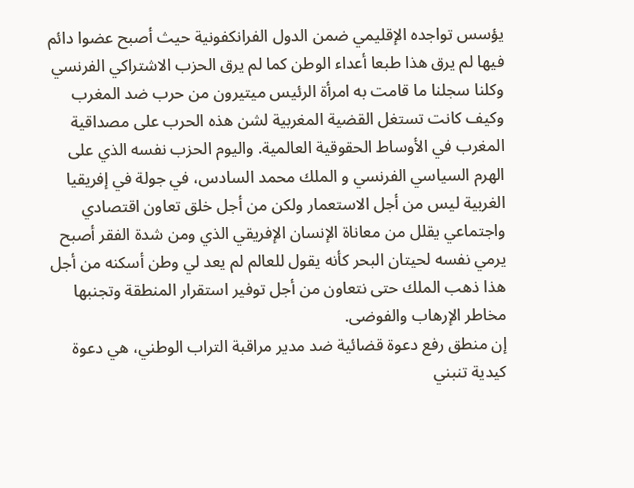يؤسس تواجده الإقليمي ضمن الدول الفرانكفونية حيث أصبح عضوا دائم فيها لم يرق هذا طبعا أعداء الوطن كما لم يرق الحزب الاشتراكي الفرنسي وكلنا سجلنا ما قامت به امرأة الرئيس ميتيرون من حرب ضد المغرب وكيف كانت تستغل القضية المغربية لشن هذه الحرب على مصداقية المغرب في الأوساط الحقوقية العالمية. واليوم الحزب نفسه الذي على الهرم السياسي الفرنسي و الملك محمد السادس، في جولة في إفريقيا الغربية ليس من أجل الاستعمار ولكن من أجل خلق تعاون اقتصادي واجتماعي يقلل من معاناة الإنسان الإفريقي الذي ومن شدة الفقر أصبح يرمي نفسه لحيتان البحر كأنه يقول للعالم لم يعد لي وطن أسكنه من أجل هذا ذهب الملك حتى نتعاون من أجل توفير استقرار المنطقة وتجنبها مخاطر الإرهاب والفوضى.
إن منطق رفع دعوة قضائية ضد مدير مراقبة التراب الوطني، هي دعوة كيدية تنبني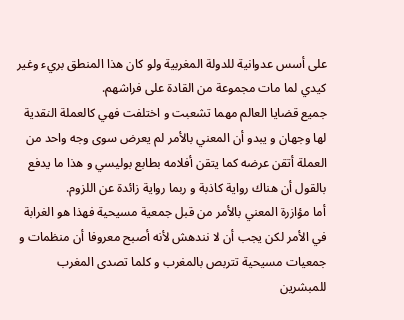على أسس عدوانية للدولة المغربية ولو كان هذا المنطق بريء وغير كيدي لما مات مجموعة من القادة على فراشهم.
جميع قضايا العالم مهما تشعبت و اختلفت فهي كالعملة النقدية لها وجهان و يبدو أن المعني بالأمر لم يعرض سوى وجه واحد من العملة أتقن عرضه كما يتقن أفلامه بطابع بوليسي و هذا ما يدفع بالقول أن هناك رواية كاذبة و ربما رواية زائدة عن اللزوم.
أما مؤازرة المعني بالأمر من قبل جمعية مسيحية فهذا هو الغرابة في الأمر لكن يجب أن لا نندهش لأنه أصبح معروفا أن منظمات و جمعيات مسيحية تتربص بالمغرب و كلما تصدى المغرب للمبشرين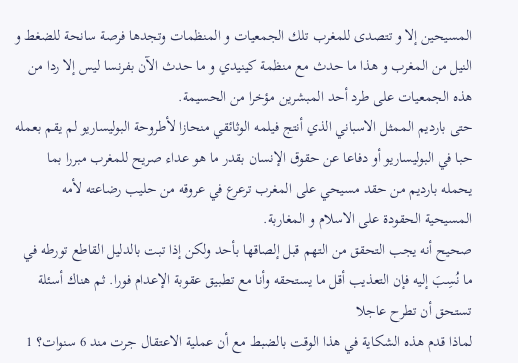المسيحين إلا و تتصدى للمغرب تلك الجمعيات و المنظمات وتجدها فرصة سانحة للضغط و النيل من المغرب و هذا ما حدث مع منظمة كينيدي و ما حدث الآن بفرنسا ليس إلا ردا من هذه الجمعيات على طرد أحد المبشرين مؤخرا من الحسيمة.
حتى بارديم الممثل الاسباني الذي أنتج فيلمه الوثائقي منحازا لأطروحة البوليساريو لم يقم بعمله حبا في البوليساريو أو دفاعا عن حقوق الإنسان بقدر ما هو عداء صريح للمغرب مبررا بما يحمله بارديم من حقد مسيحي على المغرب ترعرع في عروقه من حليب رضاعته لأمه المسيحية الحقودة على الاسلام و المغاربة.
صحيح أنه يجب التحقق من التهم قبل إلصاقها بأحد ولكن إذا تبت بالدليل القاطع تورطه في ما نُسِبَ إليه فإن التعذيب أقل ما يستحقه وأنا مع تطبيق عقوبة الإعدام فورا. ثم هناك أسئلة تستحق أن تطرح عاجلا
لماذا قدم هذه الشكاية في هذا الوقت بالضبط مع أن عملية الاعتقال جرت مند 6 سنوات؟ 1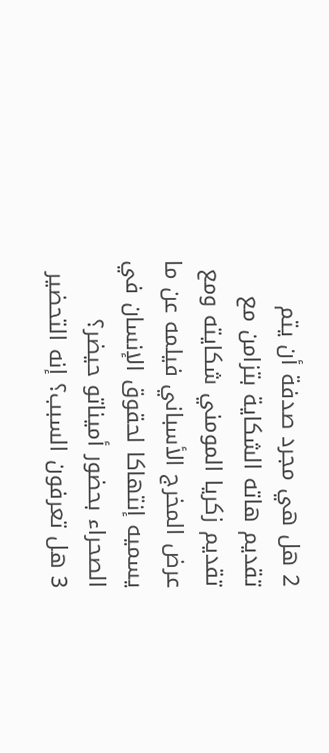2 هل هي مجرد صدفة أن يتم تقديم هاته الشكاية بتزامن مع تقديم زكريا المومني شكايته ومع عرض المخرج الأسباني فيلمه عن ما يسميه إنتهاكا لحقوق الإنسان في الصحراء بحضور أميناتو حيضر؟
3 هل تعرفون السبب؟ إنه التحضير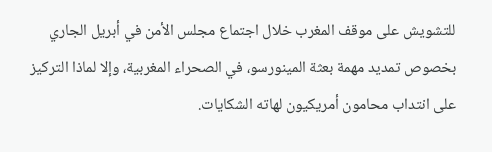للتشويش على موقف المغرب خلال اجتماع مجلس الأمن في أبريل الجاري بخصوص تمديد مهمة بعثة المينورسو، في الصحراء المغربية، وإلا لماذا التركيز على انتداب محامون أمريكيون لهاته الشكايات.